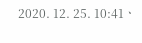2020. 12. 25. 10:41ㆍ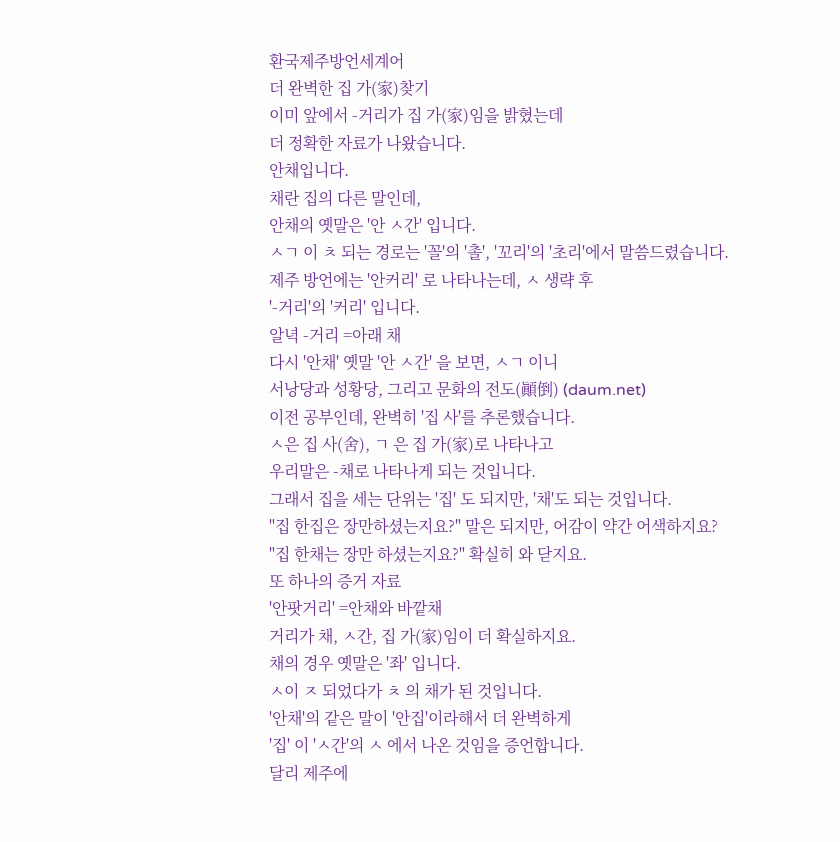환국제주방언세계어
더 완벽한 집 가(家)찾기
이미 앞에서 -거리가 집 가(家)임을 밝혔는데
더 정확한 자료가 나왔습니다.
안채입니다.
채란 집의 다른 말인데,
안채의 옛말은 '안 ㅅ간' 입니다.
ㅅㄱ 이 ㅊ 되는 경로는 '꼴'의 '촐', '꼬리'의 '초리'에서 말씀드렸습니다.
제주 방언에는 '안커리' 로 나타나는데, ㅅ 생략 후
'-거리'의 '커리' 입니다.
알녁 -거리 =아래 채
다시 '안채' 옛말 '안 ㅅ간' 을 보면, ㅅㄱ 이니
서낭당과 성황당, 그리고 문화의 전도(顚倒) (daum.net)
이전 공부인데, 완벽히 '집 사'를 추론했습니다.
ㅅ은 집 사(舍), ㄱ 은 집 가(家)로 나타나고
우리말은 -채로 나타나게 되는 것입니다.
그래서 집을 세는 단위는 '집' 도 되지만, '채'도 되는 것입니다.
"집 한집은 장만하셨는지요?" 말은 되지만, 어감이 약간 어색하지요?
"집 한채는 장만 하셨는지요?" 확실히 와 닫지요.
또 하나의 증거 자료
'안팟거리' =안채와 바깥채
거리가 채, ㅅ간, 집 가(家)임이 더 확실하지요.
채의 경우 옛말은 '좌' 입니다.
ㅅ이 ㅈ 되었다가 ㅊ 의 채가 된 것입니다.
'안채'의 같은 말이 '안집'이라해서 더 완벽하게
'집' 이 'ㅅ간'의 ㅅ 에서 나온 것임을 증언합니다.
달리 제주에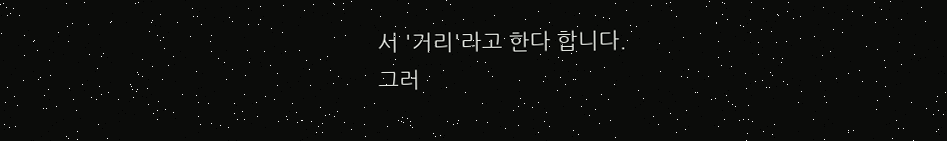서 '거리'라고 한다 합니다.
그러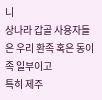니
상나라 갑골 사용자들은 우리 환족 혹은 동이족 일부이고
특히 제주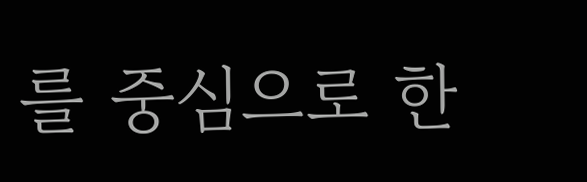를 중심으로 한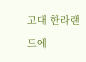고대 한라랜드에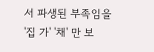서 파생된 부족임을
'집 가' '채' 만 보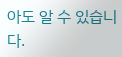아도 알 수 있습니다.